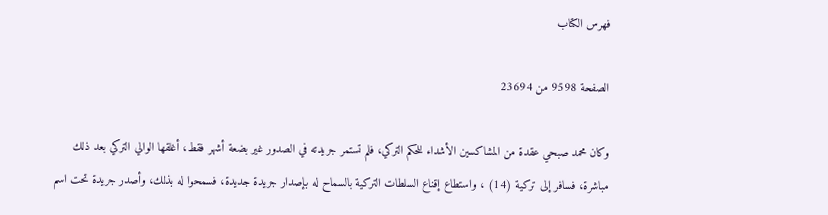فهرس الكتاب

الصفحة 9598 من 23694

وكان محمد صبحي عقدة من المشاكسين الأشداء للحكم التركي، فلم تستمر جريدته في الصدور غير بضعة أشهر فقط، أغلقها الوالي التركي بعد ذلك مباشرة، فسافر إلى تركية (14) ، واستطاع إقناع السلطات التركية بالسماح له بإصدار جريدة جديدة، فسمحوا له بذلك، وأصدر جريدة تحت اسم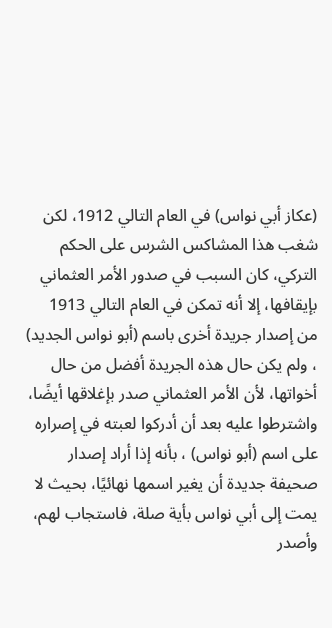(عكاز أبي نواس) في العام التالي 1912، لكن شغب هذا المشاكس الشرس على الحكم التركي، كان السبب في صدور الأمر العثماني بإيقافها، إلا أنه تمكن في العام التالي 1913 من إصدار جريدة أخرى باسم (أبو نواس الجديد) ، ولم يكن حال هذه الجريدة أفضل من حال أخواتها، لأن الأمر العثماني صدر بإغلاقها أيضًا، واشترطوا عليه بعد أن أدركوا لعبته في إصراره على اسم (أبو نواس) ، بأنه إذا أراد إصدار صحيفة جديدة أن يغير اسمها نهائيًا، بحيث لا يمت إلى أبي نواس بأية صلة، فاستجاب لهم، وأصدر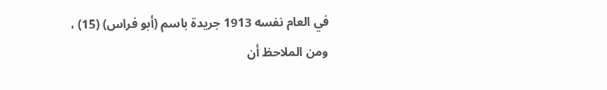في العام نفسه 1913 جريدة باسم (أبو فراس) (15) ، ومن الملاحظ أن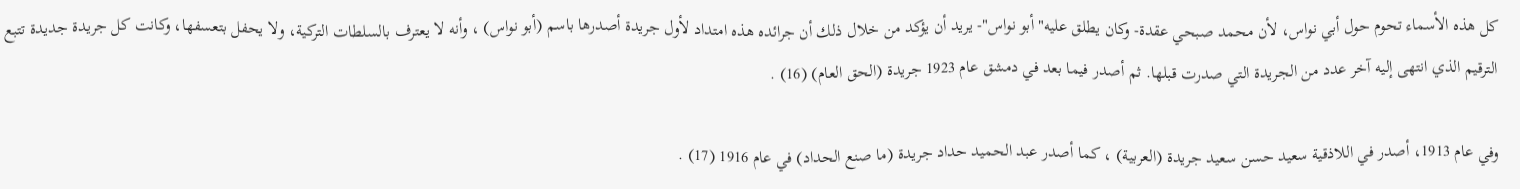كل هذه الأسماء تحوم حول أبي نواس، لأن محمد صبحي عقدة- وكان يطلق عليه"أبو نواس"- يريد أن يؤكد من خلال ذلك أن جرائده هذه امتداد لأول جريدة أصدرها باسم (أبو نواس) ، وأنه لا يعترف بالسلطات التركية، ولا يحفل بتعسفها، وكانت كل جريدة جديدة تتبع الترقيم الذي انتهى إليه آخر عدد من الجريدة التي صدرت قبلها. ثم أصدر فيما بعد في دمشق عام 1923 جريدة (الحق العام) (16) .

وفي عام 1913، أصدر في اللاذقية سعيد حسن سعيد جريدة (العربية) ، كما أصدر عبد الحميد حداد جريدة (ما صنع الحداد) في عام 1916 (17) .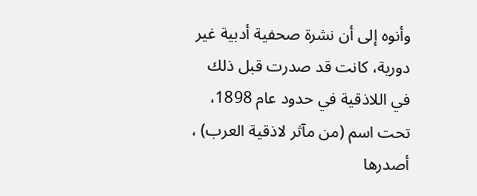وأنوه إلى أن نشرة صحفية أدبية غير دورية، كانت قد صدرت قبل ذلك في اللاذقية في حدود عام 1898، تحت اسم (من مآثر لاذقية العرب) ، أصدرها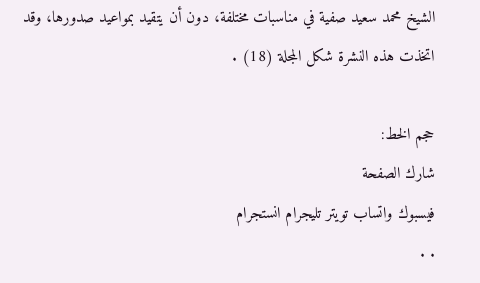الشيخ محمد سعيد صفية في مناسبات مختلفة، دون أن يتقيد بمواعيد صدورها، وقد اتخذت هذه النشرة شكل المجلة (18) .

حجم الخط:
شارك الصفحة
فيسبوك واتساب تويتر تليجرام انستجرام
. .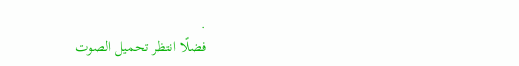.
فضلًا انتظر تحميل الصوت